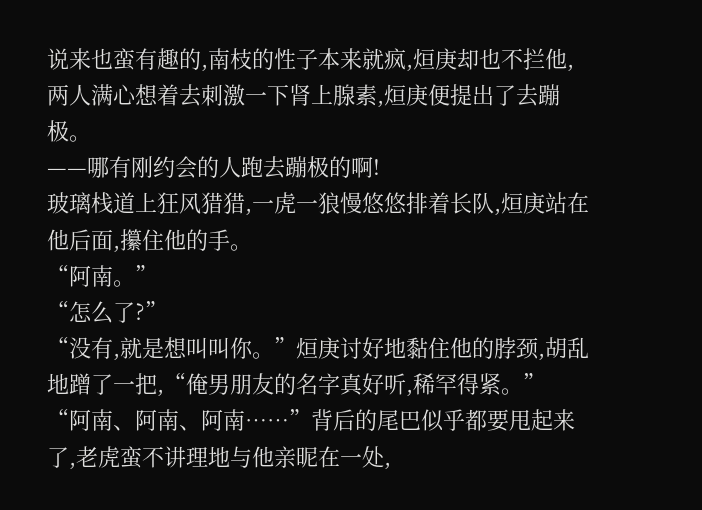说来也蛮有趣的,南枝的性子本来就疯,烜庚却也不拦他,两人满心想着去刺激一下肾上腺素,烜庚便提出了去蹦极。
——哪有刚约会的人跑去蹦极的啊!
玻璃栈道上狂风猎猎,一虎一狼慢悠悠排着长队,烜庚站在他后面,攥住他的手。
“阿南。”
“怎么了?”
“没有,就是想叫叫你。”烜庚讨好地黏住他的脖颈,胡乱地蹭了一把,“俺男朋友的名字真好听,稀罕得紧。”
“阿南、阿南、阿南……”背后的尾巴似乎都要甩起来了,老虎蛮不讲理地与他亲昵在一处,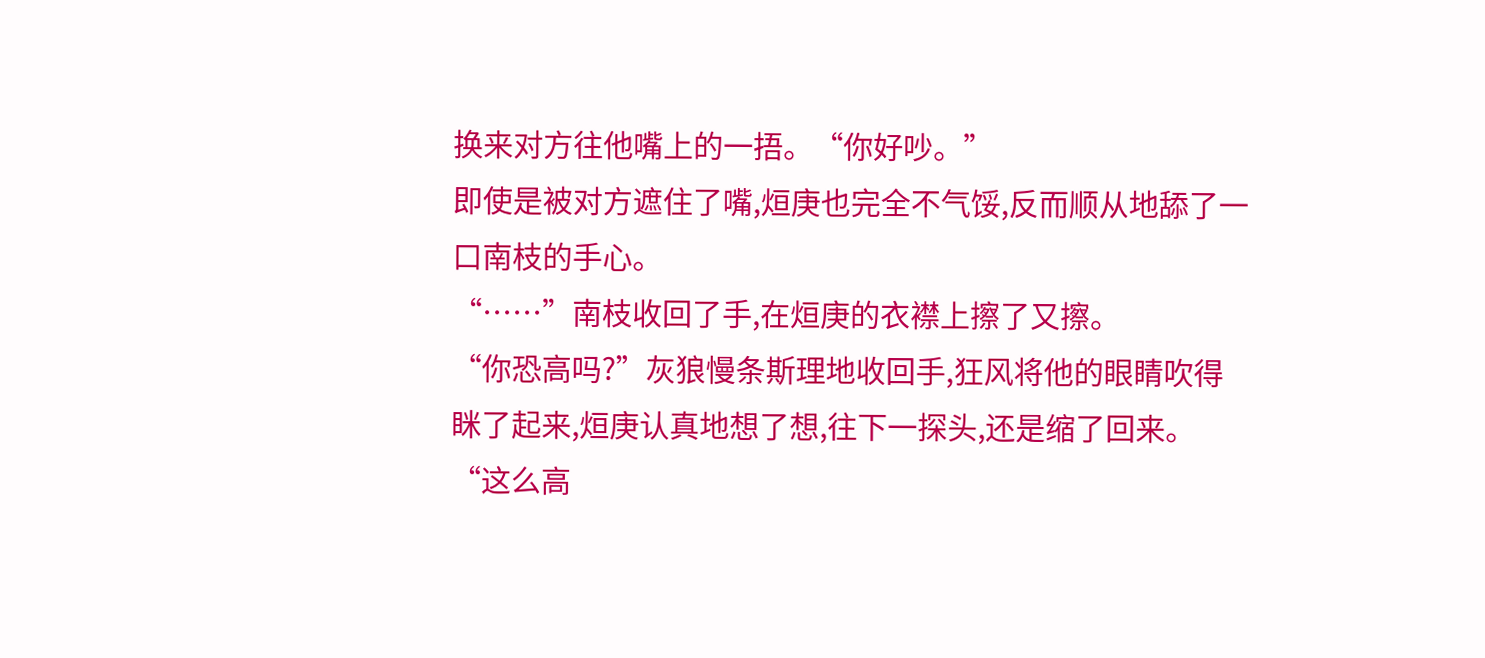换来对方往他嘴上的一捂。“你好吵。”
即使是被对方遮住了嘴,烜庚也完全不气馁,反而顺从地舔了一口南枝的手心。
“……”南枝收回了手,在烜庚的衣襟上擦了又擦。
“你恐高吗?”灰狼慢条斯理地收回手,狂风将他的眼睛吹得眯了起来,烜庚认真地想了想,往下一探头,还是缩了回来。“这么高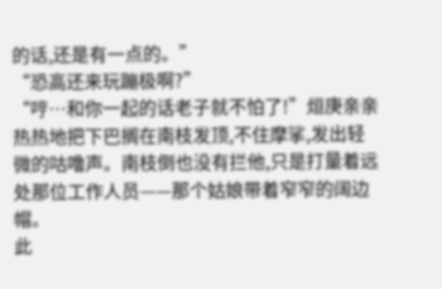的话,还是有一点的。”
“恐高还来玩蹦极啊?”
“哼…和你一起的话老子就不怕了!”烜庚亲亲热热地把下巴搁在南枝发顶,不住摩挲,发出轻微的咕噜声。南枝倒也没有拦他,只是打量着远处那位工作人员——那个姑娘带着窄窄的阔边帽。
此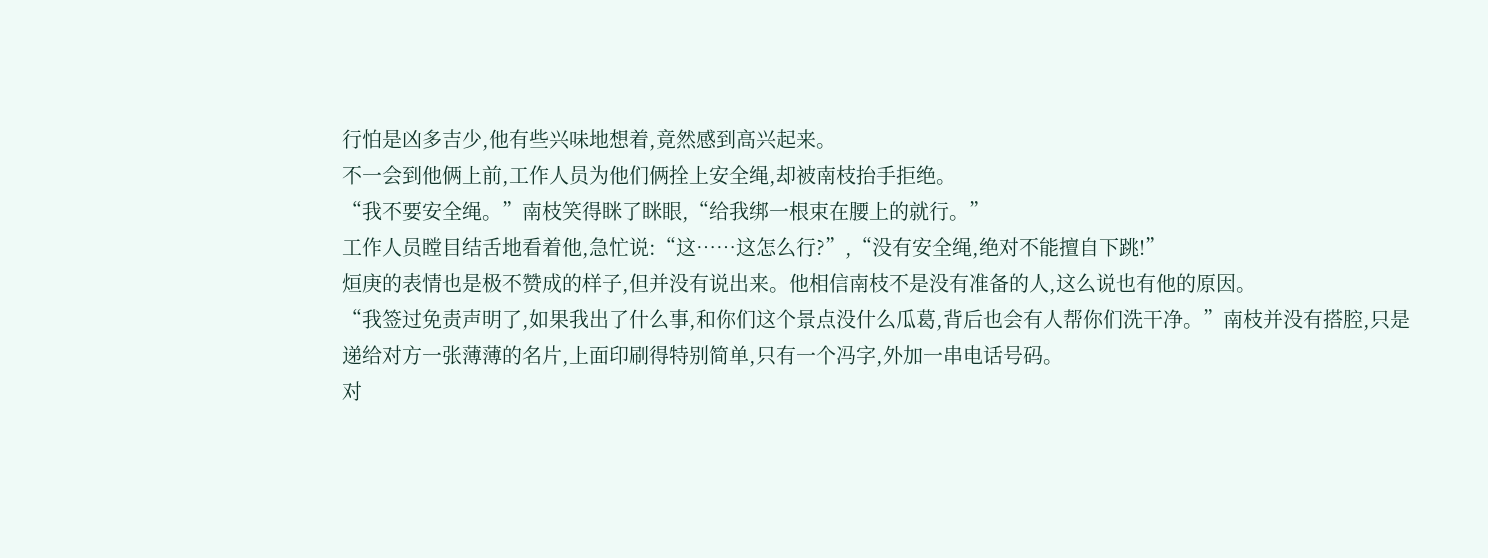行怕是凶多吉少,他有些兴味地想着,竟然感到高兴起来。
不一会到他俩上前,工作人员为他们俩拴上安全绳,却被南枝抬手拒绝。
“我不要安全绳。”南枝笑得眯了眯眼,“给我绑一根束在腰上的就行。”
工作人员瞠目结舌地看着他,急忙说:“这……这怎么行?”,“没有安全绳,绝对不能擅自下跳!”
烜庚的表情也是极不赞成的样子,但并没有说出来。他相信南枝不是没有准备的人,这么说也有他的原因。
“我签过免责声明了,如果我出了什么事,和你们这个景点没什么瓜葛,背后也会有人帮你们洗干净。”南枝并没有搭腔,只是递给对方一张薄薄的名片,上面印刷得特别简单,只有一个冯字,外加一串电话号码。
对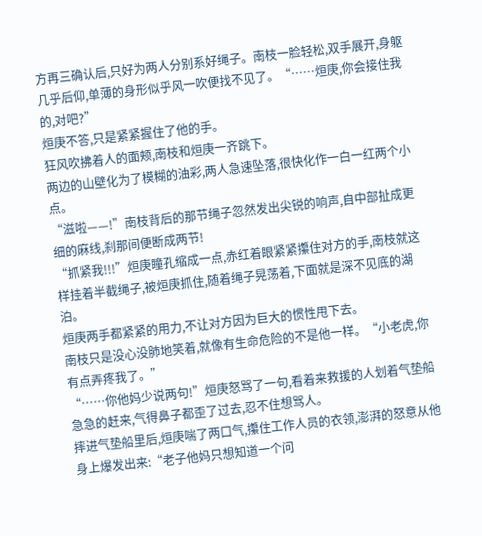方再三确认后,只好为两人分别系好绳子。南枝一脸轻松,双手展开,身躯几乎后仰,单薄的身形似乎风一吹便找不见了。“……烜庚,你会接住我的,对吧?”
烜庚不答,只是紧紧握住了他的手。
狂风吹拂着人的面颊,南枝和烜庚一齐跳下。
两边的山壁化为了模糊的油彩,两人急速坠落,很快化作一白一红两个小点。
“滋啦——!”南枝背后的那节绳子忽然发出尖锐的响声,自中部扯成更细的麻线,刹那间便断成两节!
“抓紧我!!!”烜庚瞳孔缩成一点,赤红着眼紧紧攥住对方的手,南枝就这样挂着半截绳子,被烜庚抓住,随着绳子晃荡着,下面就是深不见底的湖泊。
烜庚两手都紧紧的用力,不让对方因为巨大的惯性甩下去。
南枝只是没心没肺地笑着,就像有生命危险的不是他一样。“小老虎,你有点弄疼我了。”
“……你他妈少说两句!”烜庚怒骂了一句,看着来救援的人划着气垫船急急的赶来,气得鼻子都歪了过去,忍不住想骂人。
摔进气垫船里后,烜庚喘了两口气,攥住工作人员的衣领,澎湃的怒意从他身上爆发出来:“老子他妈只想知道一个问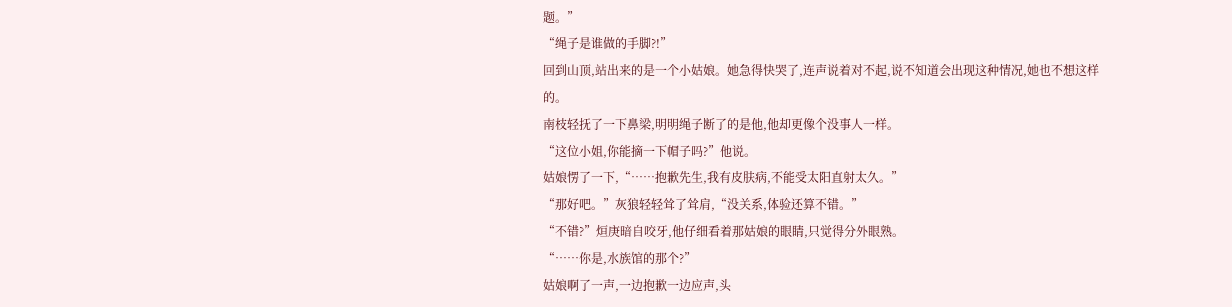题。”
“绳子是谁做的手脚?!”
回到山顶,站出来的是一个小姑娘。她急得快哭了,连声说着对不起,说不知道会出现这种情况,她也不想这样的。
南枝轻抚了一下鼻梁,明明绳子断了的是他,他却更像个没事人一样。
“这位小姐,你能摘一下帽子吗?”他说。
姑娘愣了一下,“……抱歉先生,我有皮肤病,不能受太阳直射太久。”
“那好吧。”灰狼轻轻耸了耸肩,“没关系,体验还算不错。”
“不错?”烜庚暗自咬牙,他仔细看着那姑娘的眼睛,只觉得分外眼熟。
“……你是,水族馆的那个?”
姑娘啊了一声,一边抱歉一边应声,头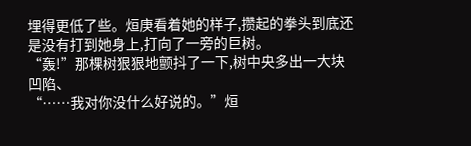埋得更低了些。烜庚看着她的样子,攒起的拳头到底还是没有打到她身上,打向了一旁的巨树。
“轰!”那棵树狠狠地颤抖了一下,树中央多出一大块凹陷、
“……我对你没什么好说的。”烜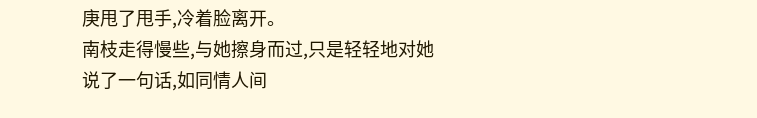庚甩了甩手,冷着脸离开。
南枝走得慢些,与她擦身而过,只是轻轻地对她说了一句话,如同情人间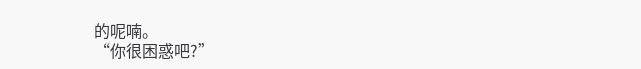的呢喃。
“你很困惑吧?”